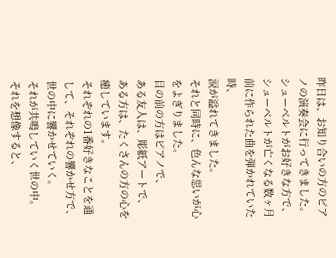昨日は、お知り合いの方のピアノの演奏会に行ってきました。
シューベルトがお好きな方で、
シューベルトが亡くなる数ヶ月前に作られた曲を弾かれていた時、
涙が溢れてきました。
それと同時に、色んな思いが心をよぎりました。
目の前の方はピアノで、
ある友人は、彫紙アートで、
ある方は、たくさんの方の心を癒しています。
それぞれの1番好きなことを通して、それぞれの響かせ方で、世の中に響かせていく。
それが共鳴していく世の中。
それを想像すると、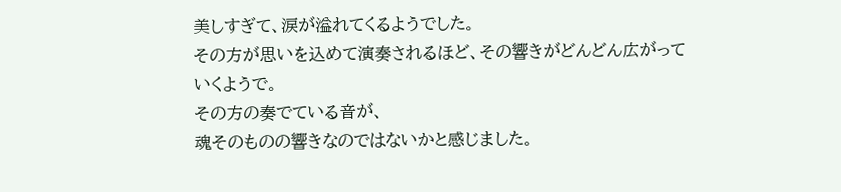美しすぎて、涙が溢れてくるようでした。
その方が思いを込めて演奏されるほど、その響きがどんどん広がっていくようで。
その方の奏でている音が、
魂そのものの響きなのではないかと感じました。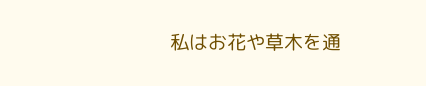私はお花や草木を通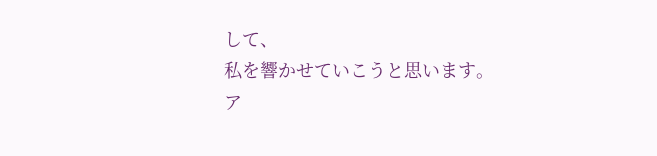して、
私を響かせていこうと思います。
ア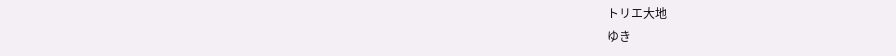トリエ大地
ゆき